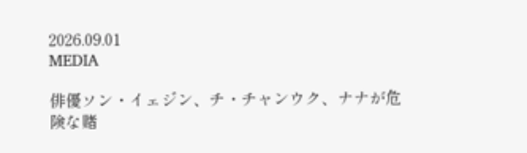2026.09.01
MEDIA

俳優ソン・イェジン、チ・チャンウク、ナナが危険な賭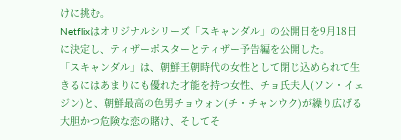けに挑む。
Netflixはオリジナルシリーズ「スキャンダル」の公開日を9月18日に決定し、ティザーポスターとティザー予告編を公開した。
「スキャンダル」は、朝鮮王朝時代の女性として閉じ込められて生きるにはあまりにも優れた才能を持つ女性、チョ氏夫人(ソン・イェジン)と、朝鮮最高の色男チョウォン(チ・チャンウク)が繰り広げる大胆かつ危険な恋の賭け、そしてそ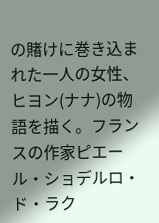の賭けに巻き込まれた一人の女性、ヒヨン(ナナ)の物語を描く。フランスの作家ピエール・ショデルロ・ド・ラク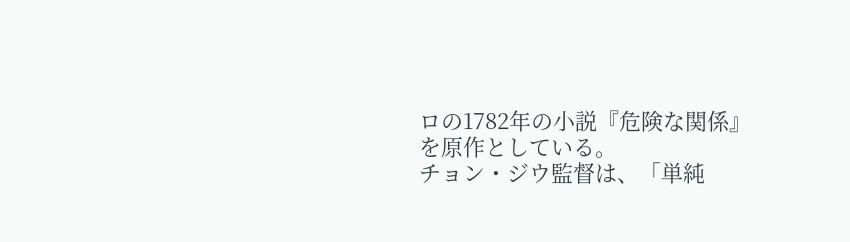ロの1782年の小説『危険な関係』を原作としている。
チョン・ジウ監督は、「単純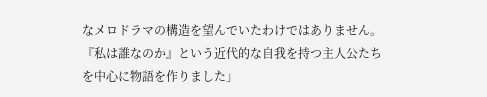なメロドラマの構造を望んでいたわけではありません。『私は誰なのか』という近代的な自我を持つ主人公たちを中心に物語を作りました」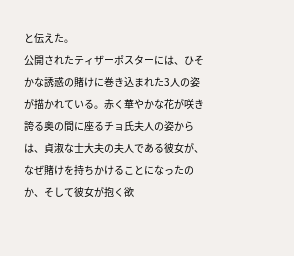と伝えた。
公開されたティザーポスターには、ひそかな誘惑の賭けに巻き込まれた3人の姿が描かれている。赤く華やかな花が咲き誇る奥の間に座るチョ氏夫人の姿からは、貞淑な士大夫の夫人である彼女が、なぜ賭けを持ちかけることになったのか、そして彼女が抱く欲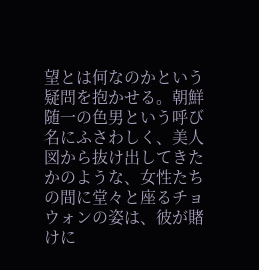望とは何なのかという疑問を抱かせる。朝鮮随一の色男という呼び名にふさわしく、美人図から抜け出してきたかのような、女性たちの間に堂々と座るチョウォンの姿は、彼が賭けに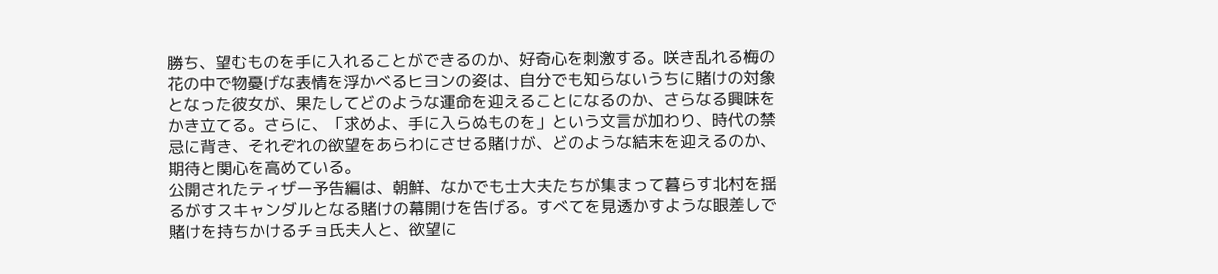勝ち、望むものを手に入れることができるのか、好奇心を刺激する。咲き乱れる梅の花の中で物憂げな表情を浮かべるヒヨンの姿は、自分でも知らないうちに賭けの対象となった彼女が、果たしてどのような運命を迎えることになるのか、さらなる興味をかき立てる。さらに、「求めよ、手に入らぬものを」という文言が加わり、時代の禁忌に背き、それぞれの欲望をあらわにさせる賭けが、どのような結末を迎えるのか、期待と関心を高めている。
公開されたティザー予告編は、朝鮮、なかでも士大夫たちが集まって暮らす北村を揺るがすスキャンダルとなる賭けの幕開けを告げる。すべてを見透かすような眼差しで賭けを持ちかけるチョ氏夫人と、欲望に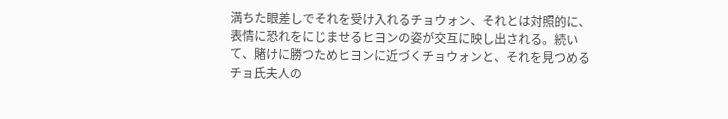満ちた眼差しでそれを受け入れるチョウォン、それとは対照的に、表情に恐れをにじませるヒヨンの姿が交互に映し出される。続いて、賭けに勝つためヒヨンに近づくチョウォンと、それを見つめるチョ氏夫人の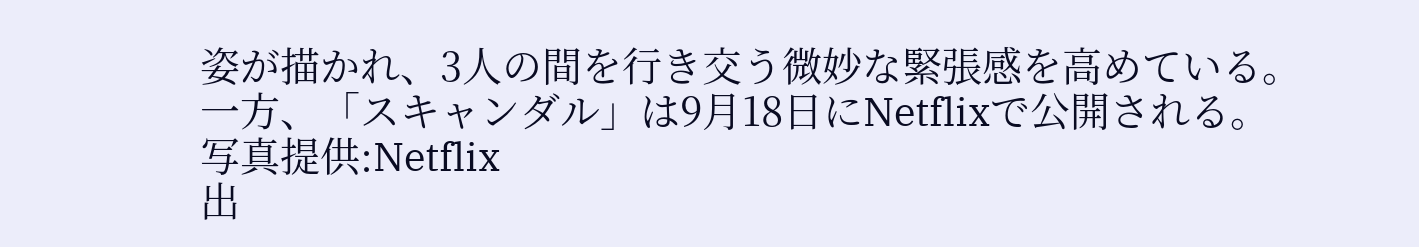姿が描かれ、3人の間を行き交う微妙な緊張感を高めている。
一方、「スキャンダル」は9月18日にNetflixで公開される。
写真提供:Netflix
出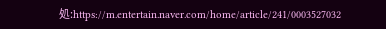処:https://m.entertain.naver.com/home/article/241/0003527032